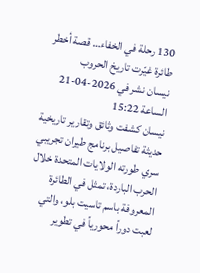130 رحلة في الخفاء… قصة أخطر طائرة غيّرت تاريخ الحروب
نيسان نشر في 2026-04-21 الساعة 15:22
نيسان كشفت وثائق وتقارير تاريخية حديثة تفاصيل برنامج طيران تجريبي سري طورته الولايات المتحدة خلال الحرب الباردة، تمثل في الطائرة المعروفة باسم تاسيت بلو، والتي لعبت دوراً محورياً في تطوير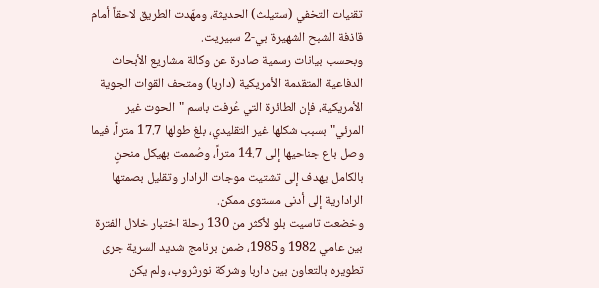تقنيات التخفي (ستيلث) الحديثة، ومهّدت الطريق لاحقاً أمام قاذفة الشبح الشهيرة بي-2 سبيريت.
وبحسب بيانات رسمية صادرة عن وكالة مشاريع الأبحاث الدفاعية المتقدمة الأمريكية (داربا) ومتحف القوات الجوية الأمريكية، فإن الطائرة التي عُرفت باسم "الحوت غير المرئي" بسبب شكلها غير التقليدي، بلغ طولها 17.7 متراً، فيما وصل باع جناحيها إلى 14.7 متراً، وصُممت بهيكل منحنٍ بالكامل يهدف إلى تشتيت موجات الرادار وتقليل بصمتها الرادارية إلى أدنى مستوى ممكن.
وخضعت تاسيت بلو لأكثر من 130 رحلة اختبار خلال الفترة بين عامي 1982 و1985، ضمن برنامج شديد السرية جرى تطويره بالتعاون بين داربا وشركة نورثروب، ولم يكن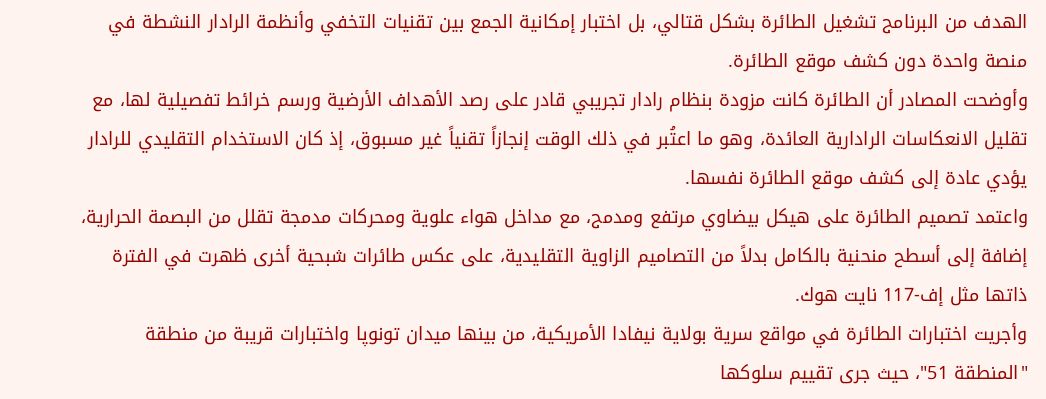الهدف من البرنامج تشغيل الطائرة بشكل قتالي، بل اختبار إمكانية الجمع بين تقنيات التخفي وأنظمة الرادار النشطة في منصة واحدة دون كشف موقع الطائرة.
وأوضحت المصادر أن الطائرة كانت مزودة بنظام رادار تجريبي قادر على رصد الأهداف الأرضية ورسم خرائط تفصيلية لها، مع تقليل الانعكاسات الرادارية العائدة، وهو ما اعتُبر في ذلك الوقت إنجازاً تقنياً غير مسبوق، إذ كان الاستخدام التقليدي للرادار يؤدي عادة إلى كشف موقع الطائرة نفسها.
واعتمد تصميم الطائرة على هيكل بيضاوي مرتفع ومدمج، مع مداخل هواء علوية ومحركات مدمجة تقلل من البصمة الحرارية، إضافة إلى أسطح منحنية بالكامل بدلاً من التصاميم الزاوية التقليدية، على عكس طائرات شبحية أخرى ظهرت في الفترة ذاتها مثل إف-117 نايت هوك.
وأجريت اختبارات الطائرة في مواقع سرية بولاية نيفادا الأمريكية، من بينها ميدان تونوپا واختبارات قريبة من منطقة "المنطقة 51"، حيث جرى تقييم سلوكها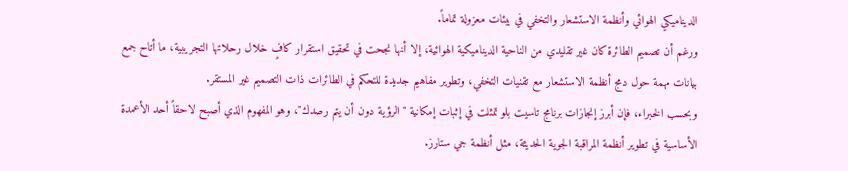الديناميكي الهوائي وأنظمة الاستشعار والتخفي في بيئات معزولة تماماً.
ورغم أن تصميم الطائرة كان غير تقليدي من الناحية الديناميكية الهوائية، إلا أنها نجحت في تحقيق استقرار كافٍ خلال رحلاتها التجريبية، ما أتاح جمع بيانات مهمة حول دمج أنظمة الاستشعار مع تقنيات التخفي، وتطوير مفاهيم جديدة للتحكم في الطائرات ذات التصميم غير المستقر.
وبحسب الخبراء، فإن أبرز إنجازات برنامج تاسيت بلو تمثلت في إثبات إمكانية "الرؤية دون أن يتم رصدك"، وهو المفهوم الذي أصبح لاحقاً أحد الأعمدة الأساسية في تطوير أنظمة المراقبة الجوية الحديثة، مثل أنظمة جي ستارز.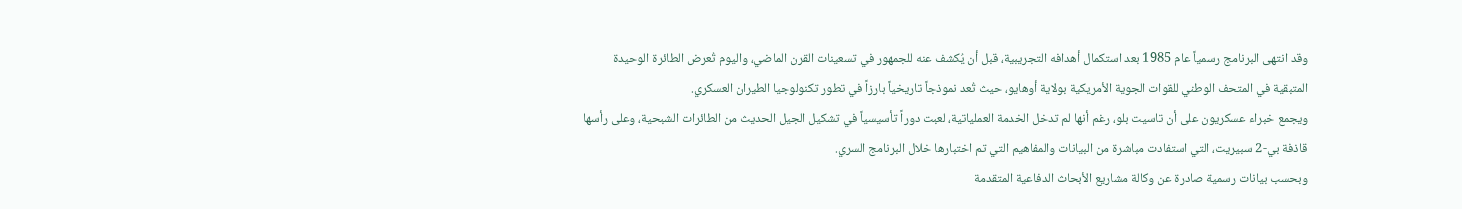وقد انتهى البرنامج رسمياً عام 1985 بعد استكمال أهدافه التجريبية، قبل أن يُكشف عنه للجمهور في تسعينات القرن الماضي، واليوم تُعرض الطائرة الوحيدة المتبقية في المتحف الوطني للقوات الجوية الأمريكية بولاية أوهايو، حيث تُعد نموذجاً تاريخياً بارزاً في تطور تكنولوجيا الطيران العسكري.
ويجمع خبراء عسكريون على أن تاسيت بلو، رغم أنها لم تدخل الخدمة العملياتية، لعبت دوراً تأسيسياً في تشكيل الجيل الحديث من الطائرات الشبحية، وعلى رأسها قاذفة بي-2 سبيريت، التي استفادت مباشرة من البيانات والمفاهيم التي تم اختبارها خلال البرنامج السري.
وبحسب بيانات رسمية صادرة عن وكالة مشاريع الأبحاث الدفاعية المتقدمة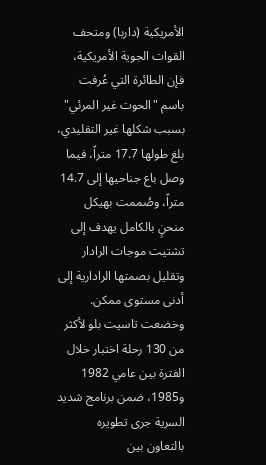الأمريكية (داربا) ومتحف القوات الجوية الأمريكية، فإن الطائرة التي عُرفت باسم "الحوت غير المرئي" بسبب شكلها غير التقليدي، بلغ طولها 17.7 متراً، فيما وصل باع جناحيها إلى 14.7 متراً، وصُممت بهيكل منحنٍ بالكامل يهدف إلى تشتيت موجات الرادار وتقليل بصمتها الرادارية إلى أدنى مستوى ممكن.
وخضعت تاسيت بلو لأكثر من 130 رحلة اختبار خلال الفترة بين عامي 1982 و1985، ضمن برنامج شديد السرية جرى تطويره بالتعاون بين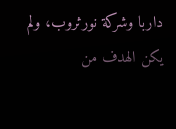داربا وشركة نورثروب، ولم يكن الهدف من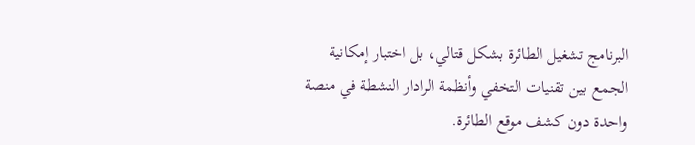البرنامج تشغيل الطائرة بشكل قتالي، بل اختبار إمكانية الجمع بين تقنيات التخفي وأنظمة الرادار النشطة في منصة واحدة دون كشف موقع الطائرة.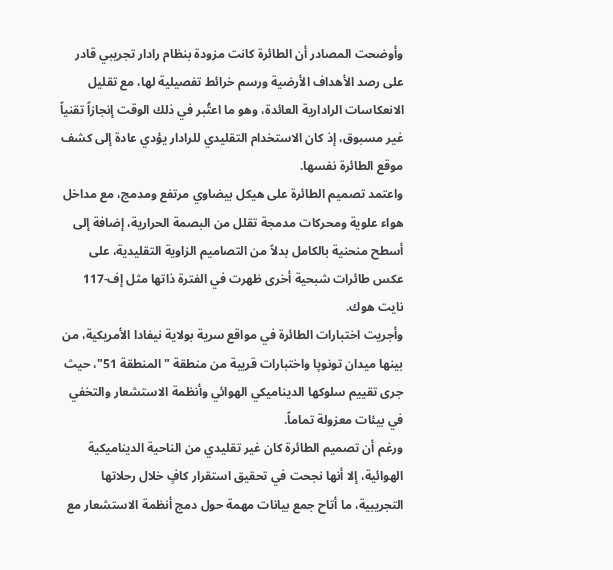وأوضحت المصادر أن الطائرة كانت مزودة بنظام رادار تجريبي قادر على رصد الأهداف الأرضية ورسم خرائط تفصيلية لها، مع تقليل الانعكاسات الرادارية العائدة، وهو ما اعتُبر في ذلك الوقت إنجازاً تقنياً غير مسبوق، إذ كان الاستخدام التقليدي للرادار يؤدي عادة إلى كشف موقع الطائرة نفسها.
واعتمد تصميم الطائرة على هيكل بيضاوي مرتفع ومدمج، مع مداخل هواء علوية ومحركات مدمجة تقلل من البصمة الحرارية، إضافة إلى أسطح منحنية بالكامل بدلاً من التصاميم الزاوية التقليدية، على عكس طائرات شبحية أخرى ظهرت في الفترة ذاتها مثل إف-117 نايت هوك.
وأجريت اختبارات الطائرة في مواقع سرية بولاية نيفادا الأمريكية، من بينها ميدان تونوپا واختبارات قريبة من منطقة "المنطقة 51"، حيث جرى تقييم سلوكها الديناميكي الهوائي وأنظمة الاستشعار والتخفي في بيئات معزولة تماماً.
ورغم أن تصميم الطائرة كان غير تقليدي من الناحية الديناميكية الهوائية، إلا أنها نجحت في تحقيق استقرار كافٍ خلال رحلاتها التجريبية، ما أتاح جمع بيانات مهمة حول دمج أنظمة الاستشعار مع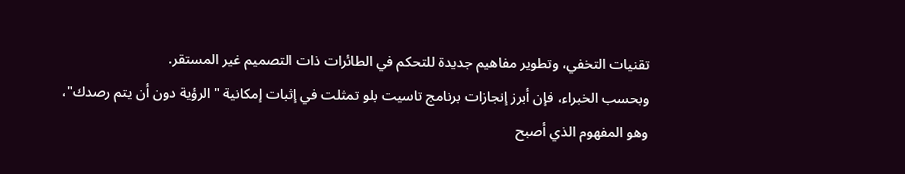تقنيات التخفي، وتطوير مفاهيم جديدة للتحكم في الطائرات ذات التصميم غير المستقر.
وبحسب الخبراء، فإن أبرز إنجازات برنامج تاسيت بلو تمثلت في إثبات إمكانية "الرؤية دون أن يتم رصدك"، وهو المفهوم الذي أصبح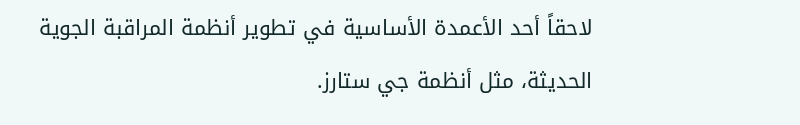لاحقاً أحد الأعمدة الأساسية في تطوير أنظمة المراقبة الجوية الحديثة، مثل أنظمة جي ستارز.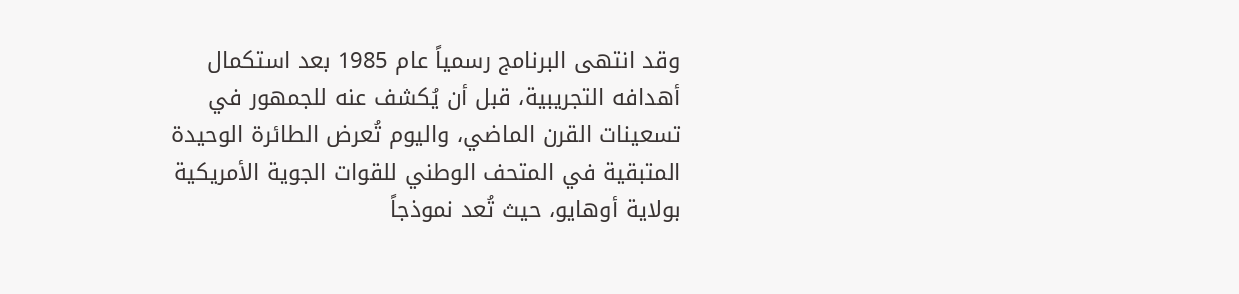وقد انتهى البرنامج رسمياً عام 1985 بعد استكمال أهدافه التجريبية، قبل أن يُكشف عنه للجمهور في تسعينات القرن الماضي، واليوم تُعرض الطائرة الوحيدة المتبقية في المتحف الوطني للقوات الجوية الأمريكية بولاية أوهايو، حيث تُعد نموذجاً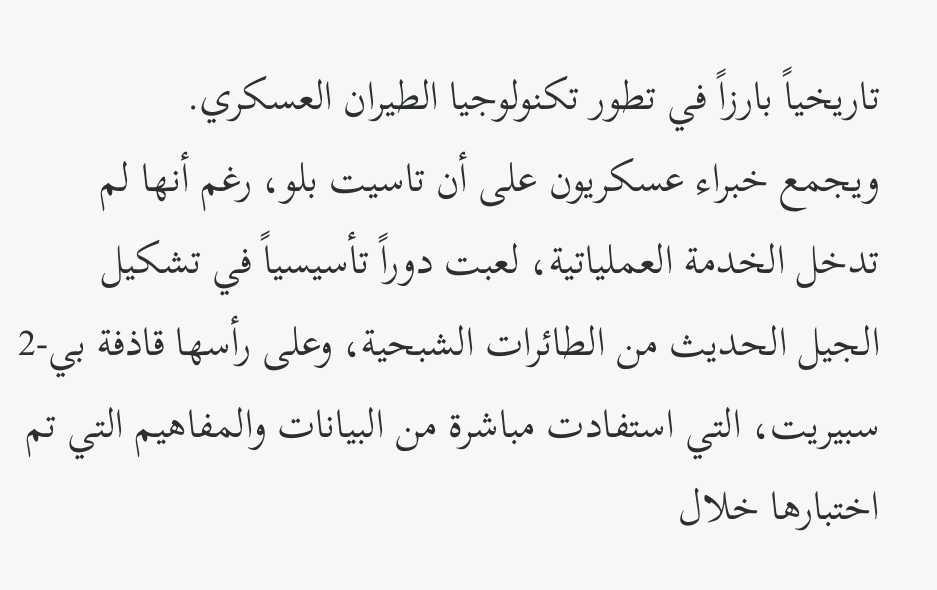تاريخياً بارزاً في تطور تكنولوجيا الطيران العسكري.
ويجمع خبراء عسكريون على أن تاسيت بلو، رغم أنها لم تدخل الخدمة العملياتية، لعبت دوراً تأسيسياً في تشكيل الجيل الحديث من الطائرات الشبحية، وعلى رأسها قاذفة بي-2 سبيريت، التي استفادت مباشرة من البيانات والمفاهيم التي تم اختبارها خلال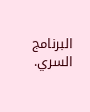البرنامج السري.